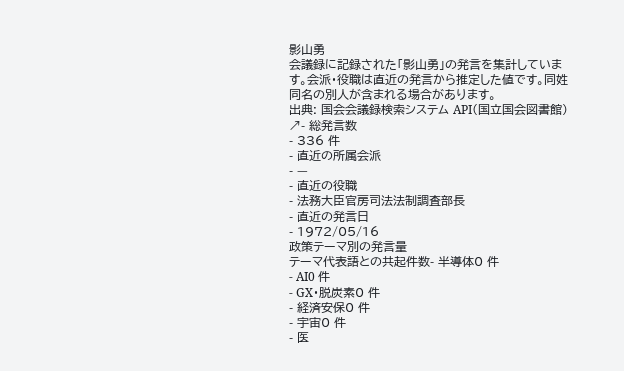影山勇
会議録に記録された「影山勇」の発言を集計しています。会派・役職は直近の発言から推定した値です。同姓同名の別人が含まれる場合があります。
出典: 国会会議録検索システム API(国立国会図書館) ↗- 総発言数
- 336 件
- 直近の所属会派
- —
- 直近の役職
- 法務大臣官房司法法制調査部長
- 直近の発言日
- 1972/05/16
政策テーマ別の発言量
テーマ代表語との共起件数- 半導体0 件
- AI0 件
- GX・脱炭素0 件
- 経済安保0 件
- 宇宙0 件
- 医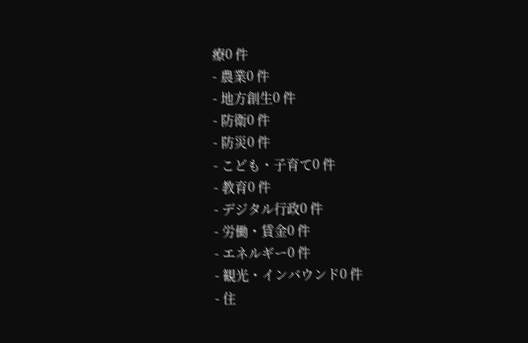療0 件
- 農業0 件
- 地方創生0 件
- 防衛0 件
- 防災0 件
- こども・子育て0 件
- 教育0 件
- デジタル行政0 件
- 労働・賃金0 件
- エネルギー0 件
- 観光・インバウンド0 件
- 住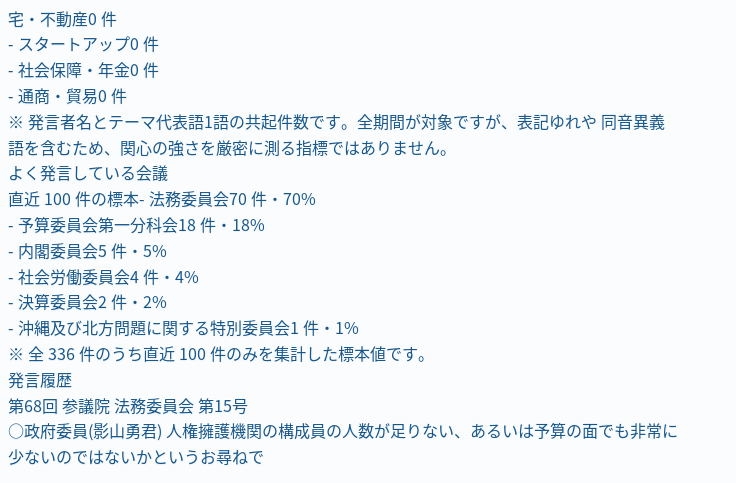宅・不動産0 件
- スタートアップ0 件
- 社会保障・年金0 件
- 通商・貿易0 件
※ 発言者名とテーマ代表語1語の共起件数です。全期間が対象ですが、表記ゆれや 同音異義語を含むため、関心の強さを厳密に測る指標ではありません。
よく発言している会議
直近 100 件の標本- 法務委員会70 件・70%
- 予算委員会第一分科会18 件・18%
- 内閣委員会5 件・5%
- 社会労働委員会4 件・4%
- 決算委員会2 件・2%
- 沖縄及び北方問題に関する特別委員会1 件・1%
※ 全 336 件のうち直近 100 件のみを集計した標本値です。
発言履歴
第68回 参議院 法務委員会 第15号
○政府委員(影山勇君) 人権擁護機関の構成員の人数が足りない、あるいは予算の面でも非常に少ないのではないかというお尋ねで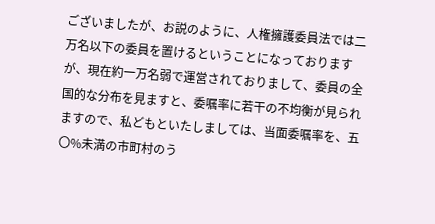ございましたが、お説のように、人権擁護委員法では二万名以下の委員を置けるということになっておりますが、現在約一万名弱で運営されておりまして、委員の全国的な分布を見ますと、委嘱率に若干の不均衡が見られますので、私どもといたしましては、当面委嘱率を、五〇%未満の市町村のう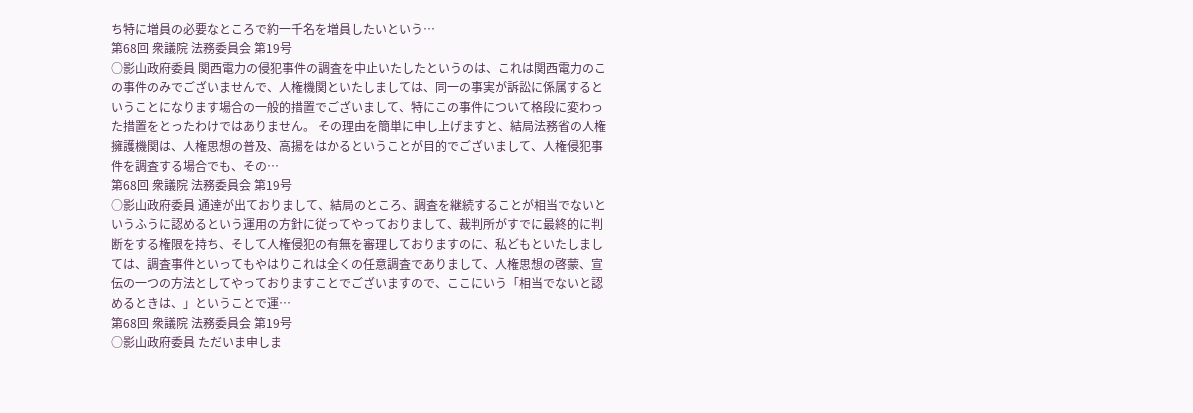ち特に増員の必要なところで約一千名を増員したいという…
第68回 衆議院 法務委員会 第19号
○影山政府委員 関西電力の侵犯事件の調査を中止いたしたというのは、これは関西電力のこの事件のみでございませんで、人権機関といたしましては、同一の事実が訴訟に係属するということになります場合の一般的措置でございまして、特にこの事件について格段に変わった措置をとったわけではありません。 その理由を簡単に申し上げますと、結局法務省の人権擁護機関は、人権思想の普及、高揚をはかるということが目的でございまして、人権侵犯事件を調査する場合でも、その…
第68回 衆議院 法務委員会 第19号
○影山政府委員 通達が出ておりまして、結局のところ、調査を継続することが相当でないというふうに認めるという運用の方針に従ってやっておりまして、裁判所がすでに最終的に判断をする権限を持ち、そして人権侵犯の有無を審理しておりますのに、私どもといたしましては、調査事件といってもやはりこれは全くの任意調査でありまして、人権思想の啓蒙、宣伝の一つの方法としてやっておりますことでございますので、ここにいう「相当でないと認めるときは、」ということで運…
第68回 衆議院 法務委員会 第19号
○影山政府委員 ただいま申しま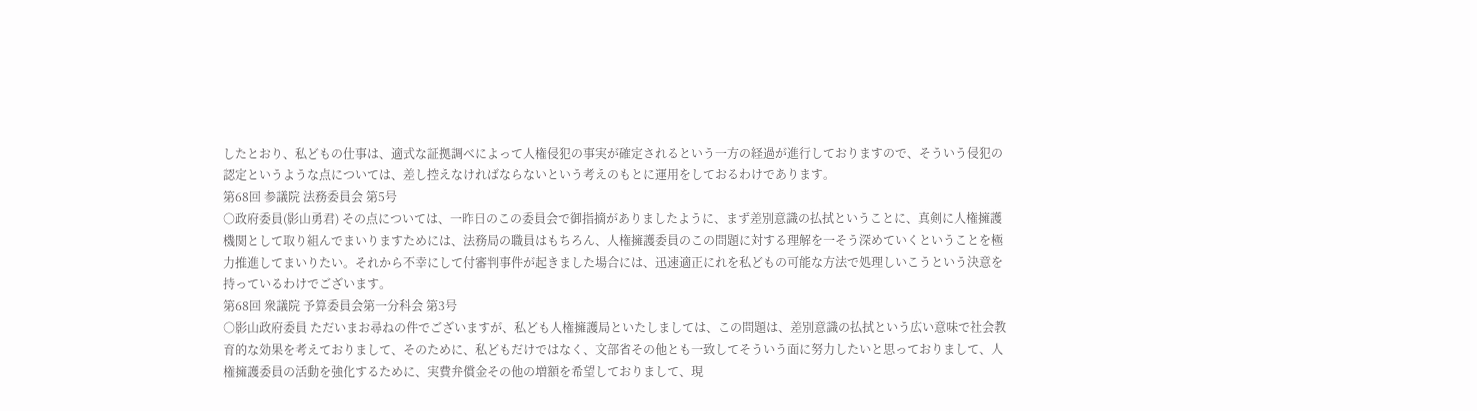したとおり、私どもの仕事は、適式な証拠調べによって人権侵犯の事実が確定されるという一方の経過が進行しておりますので、そういう侵犯の認定というような点については、差し控えなければならないという考えのもとに運用をしておるわけであります。
第68回 参議院 法務委員会 第5号
○政府委員(影山勇君) その点については、一昨日のこの委員会で御指摘がありましたように、まず差別意識の払拭ということに、真剣に人権擁護機関として取り組んでまいりますためには、法務局の職員はもちろん、人権擁護委員のこの問題に対する理解を一そう深めていくということを極力推進してまいりたい。それから不幸にして付審判事件が起きました場合には、迅速適正にれを私どもの可能な方法で処理しいこうという決意を持っているわけでございます。
第68回 衆議院 予算委員会第一分科会 第3号
○影山政府委員 ただいまお尋ねの件でございますが、私ども人権擁護局といたしましては、この問題は、差別意識の払拭という広い意味で社会教育的な効果を考えておりまして、そのために、私どもだけではなく、文部省その他とも一致してそういう面に努力したいと思っておりまして、人権擁護委員の活動を強化するために、実費弁償金その他の増額を希望しておりまして、現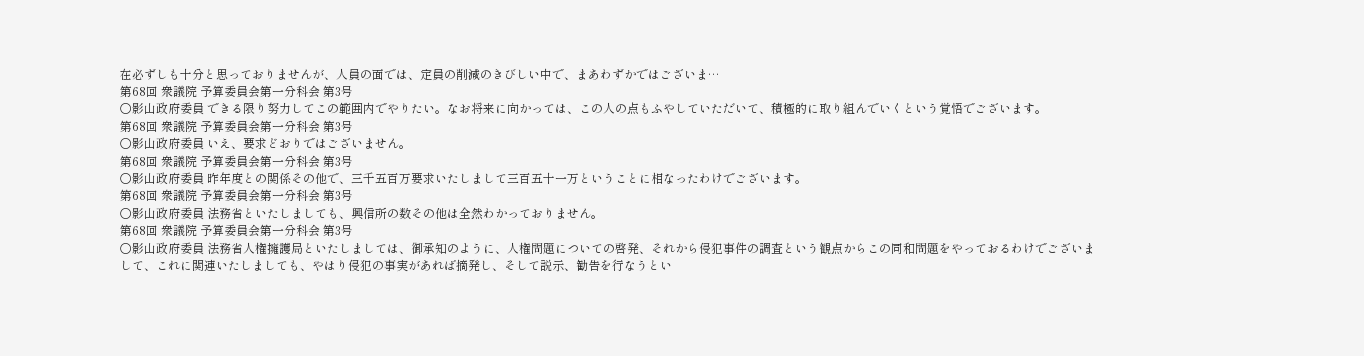在必ずしも十分と思っておりませんが、人員の面では、定員の削減のきびしい中で、まあわずかではございま…
第68回 衆議院 予算委員会第一分科会 第3号
○影山政府委員 できる限り努力してこの範囲内でやりたい。なお将来に向かっては、この人の点もふやしていただいて、積極的に取り組んでいくという覚悟でございます。
第68回 衆議院 予算委員会第一分科会 第3号
○影山政府委員 いえ、要求どおりではございません。
第68回 衆議院 予算委員会第一分科会 第3号
○影山政府委員 昨年度との関係その他で、三千五百万要求いたしまして三百五十一万ということに相なったわけでございます。
第68回 衆議院 予算委員会第一分科会 第3号
○影山政府委員 法務省といたしましても、興信所の数その他は全然わかっておりません。
第68回 衆議院 予算委員会第一分科会 第3号
○影山政府委員 法務省人権擁護局といたしましては、御承知のように、人権問題についての啓発、それから侵犯事件の調査という観点からこの同和問題をやっておるわけでございまして、これに関連いたしましても、やはり侵犯の事実があれば摘発し、そして説示、勧告を行なうとい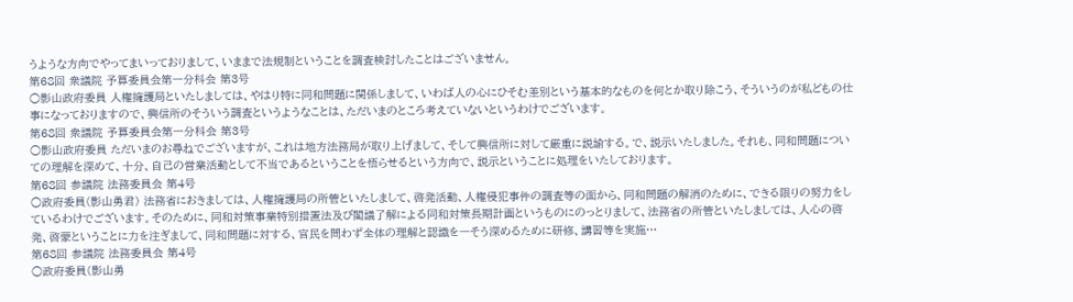うような方向でやってまいっておりまして、いままで法規制ということを調査検討したことはございません。
第68回 衆議院 予算委員会第一分科会 第3号
○影山政府委員 人権擁護局といたしましては、やはり特に同和問題に関係しまして、いわば人の心にひそむ差別という基本的なものを何とか取り除こう、そういうのが私どもの仕事になっておりますので、興信所のそういう調査というようなことは、ただいまのところ考えていないというわけでございます。
第68回 衆議院 予算委員会第一分科会 第3号
○影山政府委員 ただいまのお尋ねでございますが、これは地方法務局が取り上げまして、そして興信所に対して厳重に説諭する。で、説示いたしました。それも、同和問題についての理解を深めて、十分、自己の営業活動として不当であるということを悟らせるという方向で、説示ということに処理をいたしております。
第68回 参議院 法務委員会 第4号
○政府委員(影山勇君) 法務省におきましては、人権擁護局の所管といたしまして、啓発活動、人権侵犯事件の調査等の面から、同和問題の解消のために、できる限りの努力をしているわけでございます。そのために、同和対策事業特別措置法及び閣議了解による同和対策長期計画というものにのっとりまして、法務省の所管といたしましては、人心の啓発、啓蒙ということに力を注ぎまして、同和問題に対する、官民を問わず全体の理解と認識を一そう深めるために研修、講習等を実施…
第68回 参議院 法務委員会 第4号
○政府委員(影山勇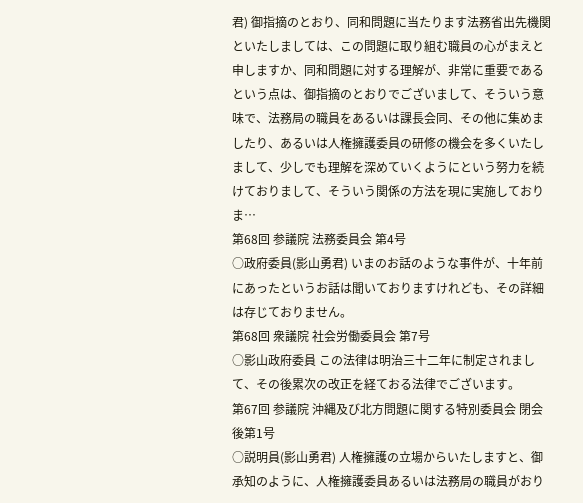君) 御指摘のとおり、同和問題に当たります法務省出先機関といたしましては、この問題に取り組む職員の心がまえと申しますか、同和問題に対する理解が、非常に重要であるという点は、御指摘のとおりでございまして、そういう意味で、法務局の職員をあるいは課長会同、その他に集めましたり、あるいは人権擁護委員の研修の機会を多くいたしまして、少しでも理解を深めていくようにという努力を続けておりまして、そういう関係の方法を現に実施しておりま…
第68回 参議院 法務委員会 第4号
○政府委員(影山勇君) いまのお話のような事件が、十年前にあったというお話は聞いておりますけれども、その詳細は存じておりません。
第68回 衆議院 社会労働委員会 第7号
○影山政府委員 この法律は明治三十二年に制定されまして、その後累次の改正を経ておる法律でございます。
第67回 参議院 沖縄及び北方問題に関する特別委員会 閉会後第1号
○説明員(影山勇君) 人権擁護の立場からいたしますと、御承知のように、人権擁護委員あるいは法務局の職員がおり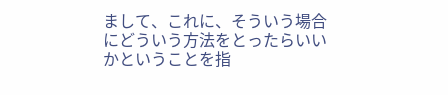まして、これに、そういう場合にどういう方法をとったらいいかということを指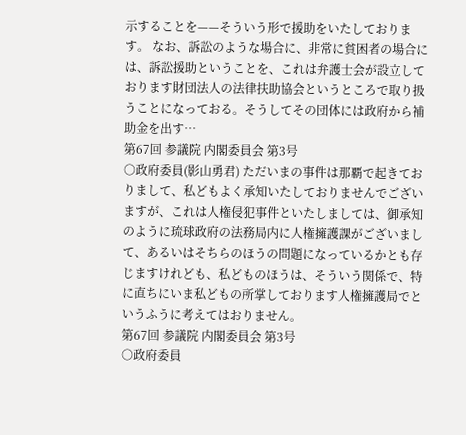示することを——そういう形で援助をいたしております。 なお、訴訟のような場合に、非常に貧困者の場合には、訴訟援助ということを、これは弁護士会が設立しております財団法人の法律扶助協会というところで取り扱うことになっておる。そうしてその団体には政府から補助金を出す…
第67回 参議院 内閣委員会 第3号
○政府委員(影山勇君) ただいまの事件は那覇で起きておりまして、私どもよく承知いたしておりませんでございますが、これは人権侵犯事件といたしましては、御承知のように琉球政府の法務局内に人権擁護課がございまして、あるいはそちらのほうの問題になっているかとも存じますけれども、私どものほうは、そういう関係で、特に直ちにいま私どもの所掌しております人権擁護局でというふうに考えてはおりません。
第67回 参議院 内閣委員会 第3号
○政府委員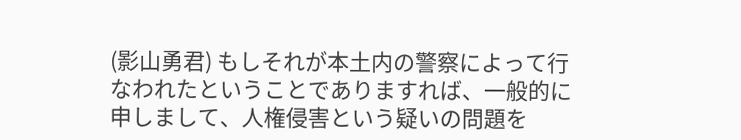(影山勇君) もしそれが本土内の警察によって行なわれたということでありますれば、一般的に申しまして、人権侵害という疑いの問題を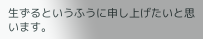生ずるというふうに申し上げたいと思います。